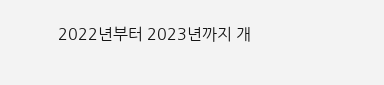2022년부터 2023년까지 개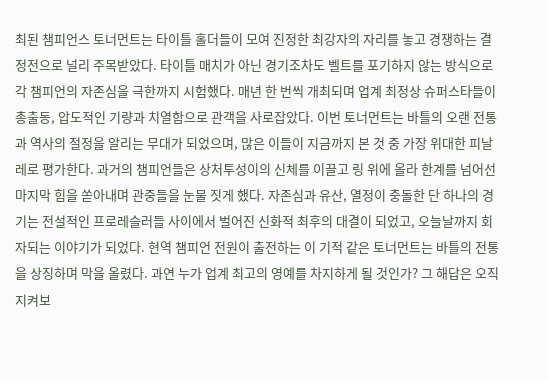최된 챔피언스 토너먼트는 타이틀 홀더들이 모여 진정한 최강자의 자리를 놓고 경쟁하는 결정전으로 널리 주목받았다. 타이틀 매치가 아닌 경기조차도 벨트를 포기하지 않는 방식으로 각 챔피언의 자존심을 극한까지 시험했다. 매년 한 번씩 개최되며 업계 최정상 슈퍼스타들이 총출동, 압도적인 기량과 치열함으로 관객을 사로잡았다. 이번 토너먼트는 바틀의 오랜 전통과 역사의 절정을 알리는 무대가 되었으며, 많은 이들이 지금까지 본 것 중 가장 위대한 피날레로 평가한다. 과거의 챔피언들은 상처투성이의 신체를 이끌고 링 위에 올라 한계를 넘어선 마지막 힘을 쏟아내며 관중들을 눈물 짓게 했다. 자존심과 유산, 열정이 충돌한 단 하나의 경기는 전설적인 프로레슬러들 사이에서 벌어진 신화적 최후의 대결이 되었고, 오늘날까지 회자되는 이야기가 되었다. 현역 챔피언 전원이 출전하는 이 기적 같은 토너먼트는 바틀의 전통을 상징하며 막을 올렸다. 과연 누가 업계 최고의 영예를 차지하게 될 것인가? 그 해답은 오직 지켜보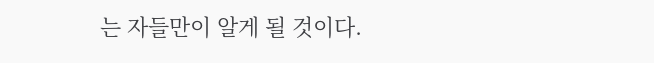는 자들만이 알게 될 것이다.